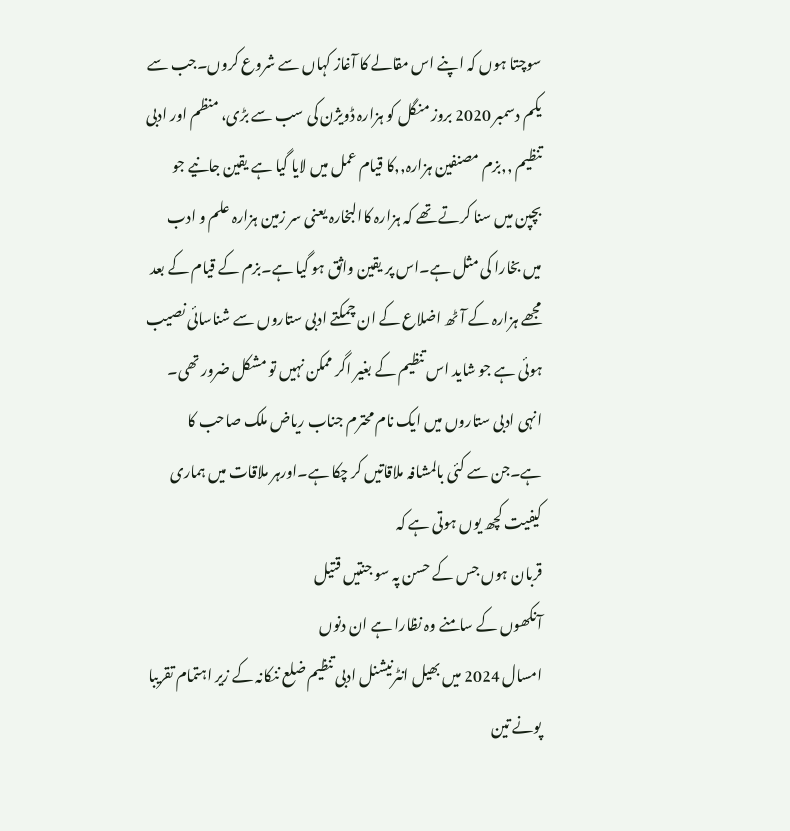سوچتا ہوں کہ اپنے اس مقالے کا آغاز کہاں سے شروع کروں۔جب سے یکم دسمبر 2020 بروز منگل کو ہزارہ ڈویژن کی سب سے بڑی، منظم اور ادبی تنظیم ,,بزم مصنفین ہزارہ,,کا قیام عمل میں لایا گیا ہے یقین جانیے جو بچپن میں سنا کرتے تھے کہ ہزارہ کاالبخارہ یعنی سر زمین ہزارہ علم و ادب میں بخارا کی مثل ہے۔اس پر یقین واثق ہو گیا ہے۔بزم کے قیام کے بعد مجھے ہزارہ کے آٹھ اضلاع کے ان چمکتے ادبی ستاروں سے شناسائی نصیب ہوئی ہے جو شاید اس تنظیم کے بغیر اگر ممکن نہیں تو مشکل ضرور تھی۔
انہی ادبی ستاروں میں ایک نام محترم جناب ریاض ملک صاحب کا ہے۔جن سے کئی بالمشافہ ملاقاتیں کر چکا ہے۔اورہر ملاقات میں ہماری کیفیت کچھ یوں ہوتی ہے کہ
قربان ہوں جس کے حسن پہ سو جنتیں قتیل
آنکھوں کے سامنے وہ نظارا ہے ان دنوں
امسال 2024 میں بھیل انٹرنیشنل ادبی تنظیم ضلع ننکانہ کے زیر اہتمام تقریبا پونے تین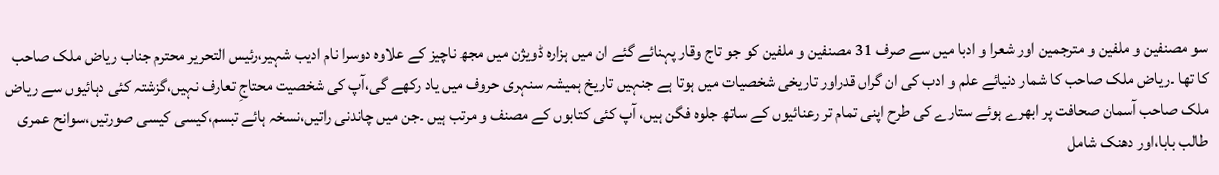سو مصنفین و ملفین و مترجمین اور شعرا و ادبا میں سے صرف 31 مصنفین و ملفین کو جو تاج وقار پہنائے گئے ان میں ہزارہ ڈویژن میں مجھ ناچیز کے علاوہ دوسرا نام ادیب شہیر،رئیس التحریر محترم جناب ریاض ملک صاحب کا تھا ۔ریاض ملک صاحب کا شمار دنیائے علم و ادب کی ان گراں قدراور تاریخی شخصیات میں ہوتا ہے جنہیں تاریخ ہمیشہ سنہری حروف میں یاد رکھے گی،آپ کی شخصیت محتاجِ تعارف نہیں،گزشتہ کئی دہائیوں سے ریاض ملک صاحب آسمان صحافت پر ابھرے ہوئے ستارے کی طرح اپنی تمام تر رعنائیوں کے ساتھ جلوہ فگن ہیں، آپ کئی کتابوں کے مصنف و مرتب ہیں ۔جن میں چاندنی راتیں،نسخہ ہائے تبسم،کیسی کیسی صورتیں،سوانح عمری طالب بابا،اور دھنک شامل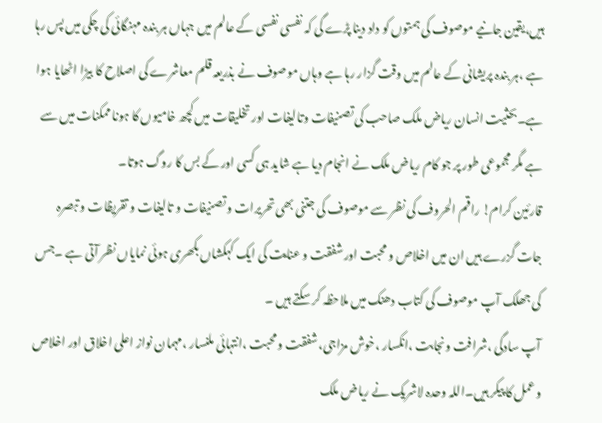ہیں،یقین جانیے موصوف کی ہمتوں کو داد دینا پڑے گی کہ نفسی نفسی کے عالم میں جہاں ہر بندہ مہنگائی کی چکی میں پس رہا ہے ،ہر بندہ پریشانی کے عالم میں وقت گزار رہا ہے وہاں موصوف نے بذریعہ قلم معاشرے کی اصلاح کا بیڑا اٹھایا ہوا ہے۔بحثیت انسان ریاض ملک صاحب کی تصنیفات وتالیفات اور تخلیقات میں کچھ خامیوں کا ہونا ممکنات میں سے ہے مگر مجموعی طور پر جو کام ریاض ملک نے انجام دیا ہے شاید ہی کسی اور کے بس کا روگ ہوتا۔
قارئین کرام! راقم الحروف کی نظر سے موصوف کی جتنی بھی تحریرات و تصنیفات و تالیفات و تقریظات و تبصرہ جات گزرے ہیں ان میں اخلاص و محبت اور شفقت و عنایت کی ایک کہکشاں بکھری ہوئی نمایاں نظر آتی ہے ۔جس کی جھلک آپ موصوف کی کتاب دھنک میں ملاحظہ کر سکتے ہیں ۔
آپ سادگی ،شرافت ونجابت ،انکسار ،خوش مزاجی،شفقت و محبت ،انتہائی ملنسار ،مہمان نواز اعلی اخلاق اور اخلاص وعمل کا پیکر ہیں۔اللہ وحدہ لاشریک نے ریاض ملک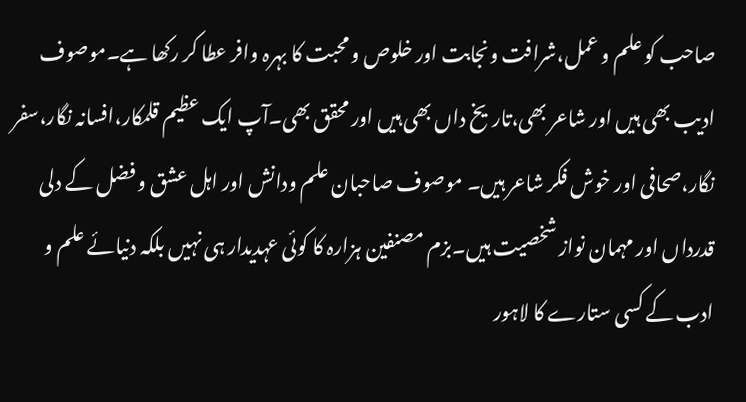صاحب کو علم و عمل،شرافت ونجابت اور خلوص و محبت کا بہرہ وافر عطا کر رکھا ہے۔موصوف ادیب بھی ہیں اور شاعر بھی،تاریخ داں بھی ہیں اور محقق بھی۔آپ ایک عظیم قلمکار،افسانہ نگار،سفر نگار،صحافی اور خوش فکر شاعر ہیں۔ موصوف صاحبان علم ودانش اور اہل عشق و فضل کے دلی قدرداں اور مہمان نواز شخصیت ہیں۔بزم مصنفین ہزارہ کا کوئی عہدیدار ہی نہیں بلکہ دنیائے علم و ادب کے کسی ستارے کا لاہور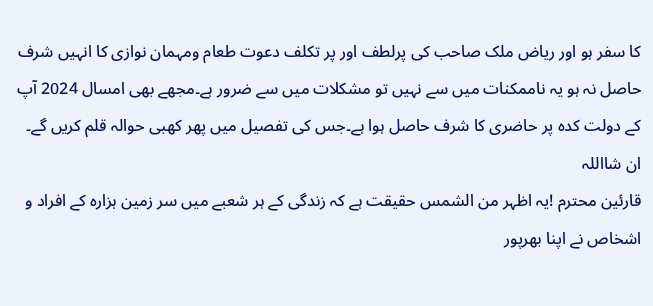کا سفر ہو اور ریاض ملک صاحب کی پرلطف اور پر تکلف دعوت طعام ومہمان نوازی کا انہیں شرف حاصل نہ ہو یہ ناممکنات میں سے نہیں تو مشکلات میں سے ضرور ہے۔مجھے بھی امسال 2024 آپ کے دولت کدہ پر حاضری کا شرف حاصل ہوا ہے۔جس کی تفصیل میں پھر کھبی حوالہ قلم کریں گے۔ ان شااللہ
قارئین محترم !یہ اظہر من الشمس حقیقت ہے کہ زندگی کے ہر شعبے میں سر زمین ہزارہ کے افراد و اشخاص نے اپنا بھرپور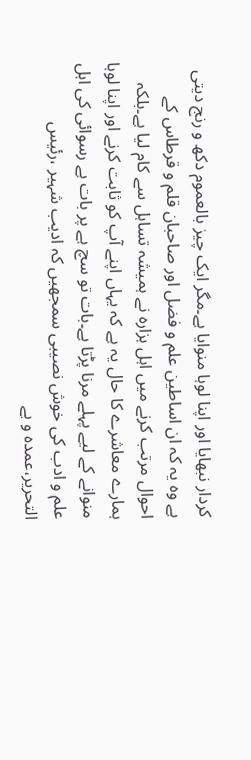کردار نبھایا اور اپنا لوہا منوایا ہے۔مگر ایک چیز بالعموم دکھ و رنج دیتی ہے وہ یہ کہ ان اساطین علم و فضل اور صاحبان قلم و قرطاس کے احوال مرتب کرنے میں اہل ہزارہ نے ہمیشہ تساہل سے کام لیا ہے۔بلکہ ہمارے معاشرے کا حال یہ ہے کہ یہاں اپنے آپ کو ثابت کرنے اور اپنا لوہا منوانے کے لیے پہلے مرنا پڑتا ہے۔بات تو سچ ہے پر بات ہے رسوائی کی اہل علم و ادب کی خوش نصیبی سمجھیں کہ ادیب شہیر ،رئیس التحریر،عمدہ و بے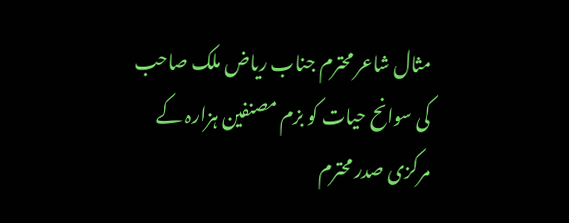مثال شاعر محترم جناب ریاض ملک صاحب کی سوانح حیات کو بزم مصنفین ہزارہ کے مرکزی صدر محترم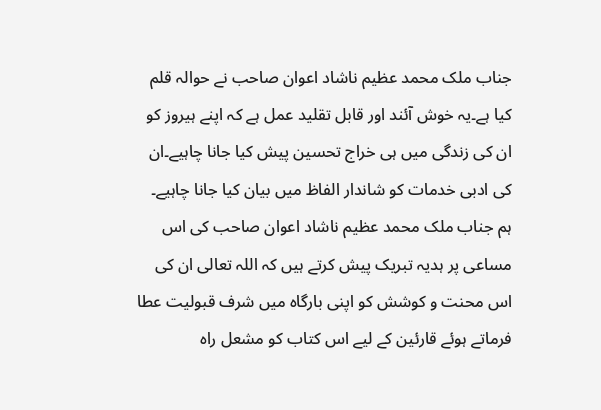جناب ملک محمد عظیم ناشاد اعوان صاحب نے حوالہ قلم کیا ہے۔یہ خوش آئند اور قابل تقلید عمل ہے کہ اپنے ہیروز کو ان کی زندگی میں ہی خراج تحسین پیش کیا جانا چاہیے۔ان کی ادبی خدمات کو شاندار الفاظ میں بیان کیا جانا چاہیے۔
ہم جناب ملک محمد عظیم ناشاد اعوان صاحب کی اس مساعی پر ہدیہ تبریک پیش کرتے ہیں کہ اللہ تعالی ان کی اس محنت و کوشش کو اپنی بارگاہ میں شرف قبولیت عطا فرماتے ہوئے قارئین کے لیے اس کتاب کو مشعل راہ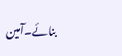بنائے۔آمین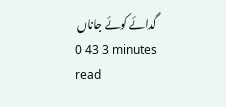گدائے کوئے جاناں
0 43 3 minutes read